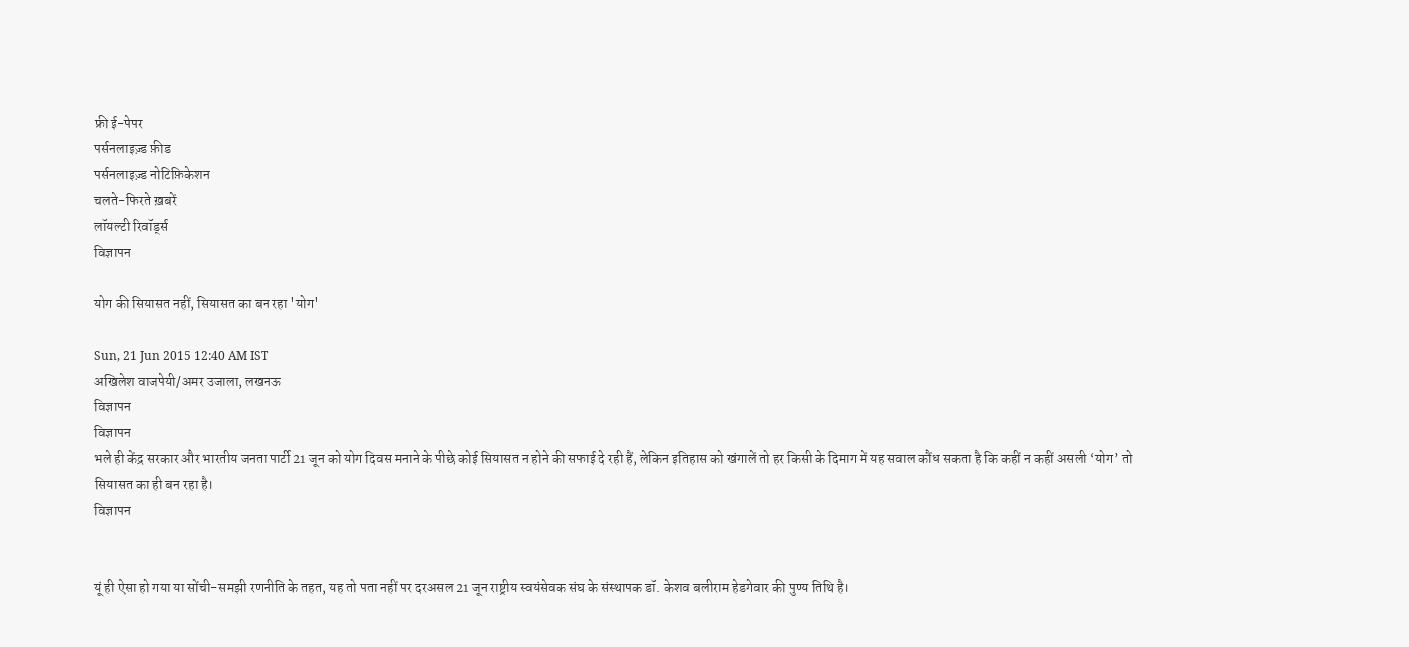फ्री ई-पेपर
पर्सनलाइज़्ड फ़ीड
पर्सनलाइज़्ड नोटिफ़िकेशन
चलते-फिरते ख़बरें
लॉयल्टी रिवॉर्ड्स
विज्ञापन

योग की सियासत नहीं, सियासत का बन रहा 'योग'

Sun, 21 Jun 2015 12:40 AM IST
अखिलेश वाजपेयी/अमर उजाला, लखनऊ
विज्ञापन
विज्ञापन
भले ही केंद्र सरकार और भारतीय जनता पार्टी 21 जून को योग दिवस मनाने के पीछे कोई सियासत न होने की सफाई दे रही हैं, लेकिन इतिहास को खंगालें तो हर किसी के दिमाग में यह सवाल कौंध सकता है कि कहीं न कहीं असली ‘योग’ तो सियासत का ही बन रहा है।
विज्ञापन


यूं ही ऐसा हो गया या सोंची-समझी रणनीति के तहत, यह तो पता नहीं पर दरअसल 21 जून राष्ट्रीय स्वयंसेवक संघ के संस्थापक डॉ. केशव बलीराम हेडगेवार की पुण्य तिथि है।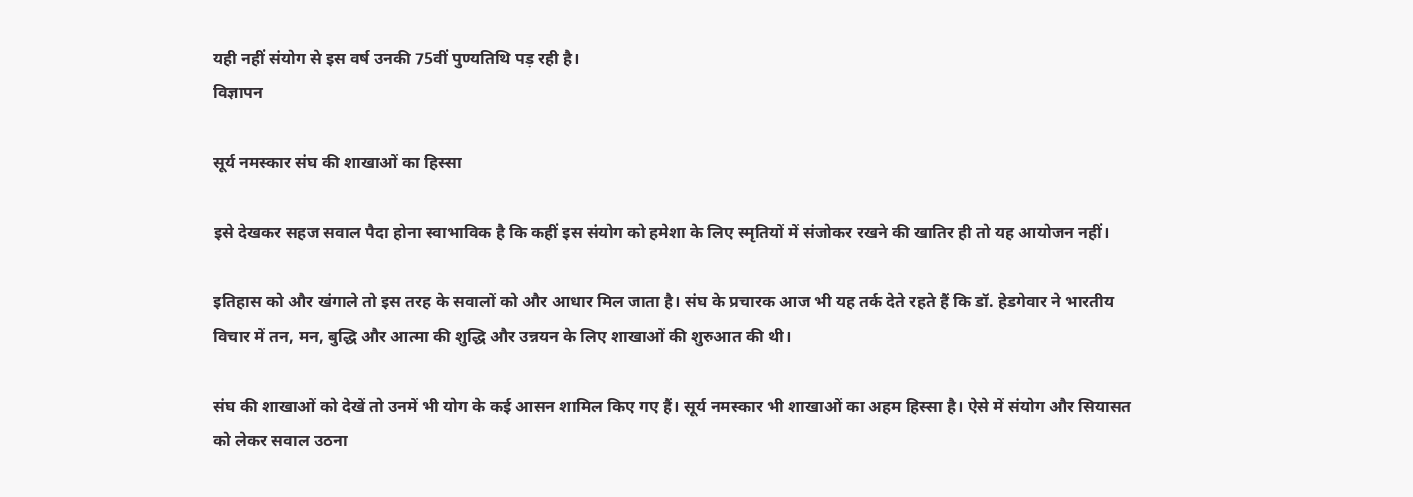यही नहीं संयोग से इस वर्ष उनकी 75वीं पुण्यतिथि पड़ रही है।
विज्ञापन

सूर्य नमस्कार संघ की शाखाओं का हिस्सा

इसे देखकर सहज सवाल पैदा होना स्वाभाविक है कि कहीं इस संयोग को हमेशा के लिए स्मृतियों में संजोकर रखने की खातिर ही तो यह आयोजन नहीं।

इतिहास को और खंगाले तो इस तरह के सवालों को और आधार मिल जाता है। संघ के प्रचारक आज भी यह तर्क देते रहते हैं कि डॉ. हेडगेवार ने भारतीय विचार में तन, मन, बुद्धि और आत्मा की शुद्धि और उन्नयन के लिए शाखाओं की शुरुआत की थी।

संघ की शाखाओं को देखें तो उनमें भी योग के कई आसन शामिल किए गए हैं। सूर्य नमस्कार भी शाखाओं का अहम हिस्सा है। ऐसे में संयोग और सियासत को लेकर सवाल उठना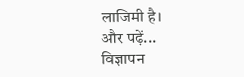लाजिमी है।
और पढ़ें...
विज्ञापन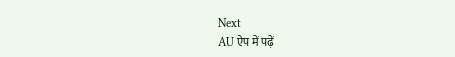Next
AU ऐप में पढ़ें